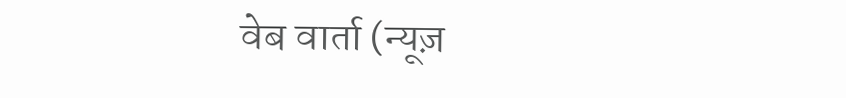वेब वार्ता (न्यूज़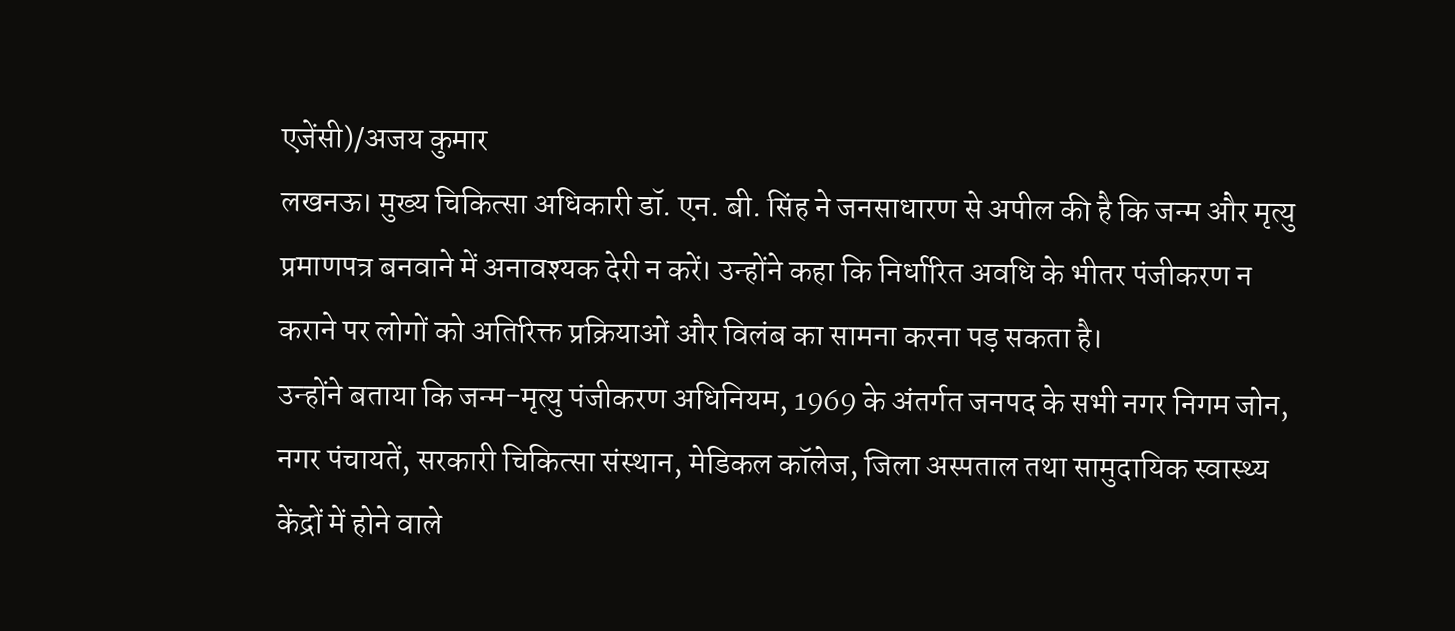एजेंसी)/अजय कुमार
लखनऊ। मुख्य चिकित्सा अधिकारी डॉ. एन. बी. सिंह ने जनसाधारण से अपील की है कि जन्म और मृत्यु प्रमाणपत्र बनवाने में अनावश्यक देरी न करें। उन्होंने कहा कि निर्धारित अवधि के भीतर पंजीकरण न कराने पर लोगों को अतिरिक्त प्रक्रियाओं और विलंब का सामना करना पड़ सकता है।
उन्होंने बताया कि जन्म-मृत्यु पंजीकरण अधिनियम, 1969 के अंतर्गत जनपद के सभी नगर निगम जोन, नगर पंचायतें, सरकारी चिकित्सा संस्थान, मेडिकल कॉलेज, जिला अस्पताल तथा सामुदायिक स्वास्थ्य केंद्रों में होने वाले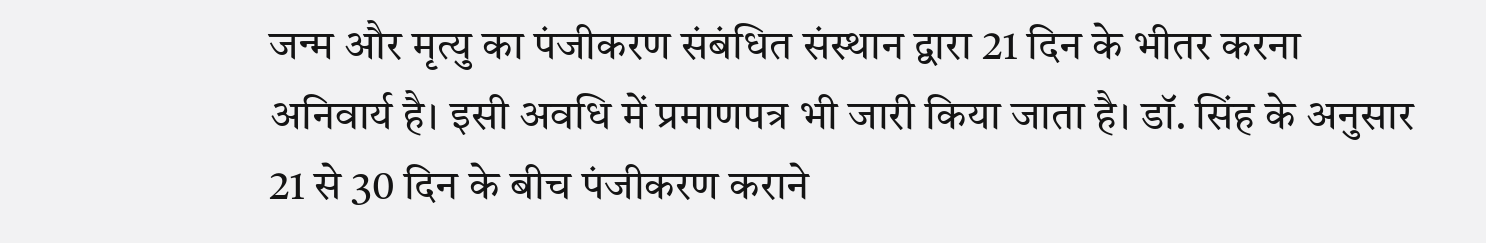जन्म और मृत्यु का पंजीकरण संबंधित संस्थान द्वारा 21 दिन के भीतर करना अनिवार्य है। इसी अवधि में प्रमाणपत्र भी जारी किया जाता है। डॉ. सिंह के अनुसार 21 से 30 दिन के बीच पंजीकरण कराने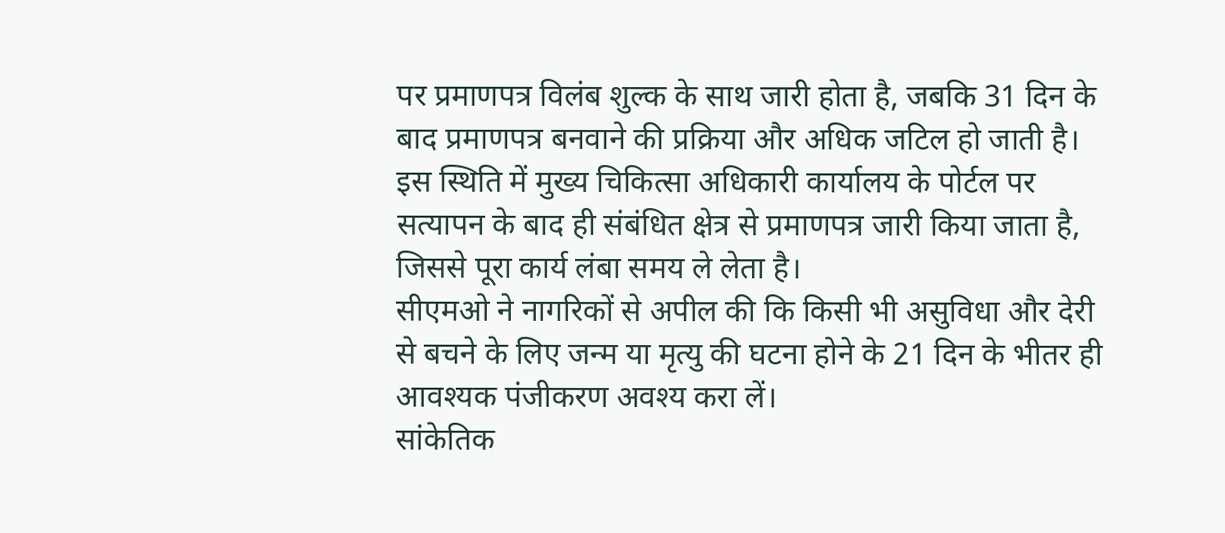पर प्रमाणपत्र विलंब शुल्क के साथ जारी होता है, जबकि 31 दिन के बाद प्रमाणपत्र बनवाने की प्रक्रिया और अधिक जटिल हो जाती है। इस स्थिति में मुख्य चिकित्सा अधिकारी कार्यालय के पोर्टल पर सत्यापन के बाद ही संबंधित क्षेत्र से प्रमाणपत्र जारी किया जाता है, जिससे पूरा कार्य लंबा समय ले लेता है।
सीएमओ ने नागरिकों से अपील की कि किसी भी असुविधा और देरी से बचने के लिए जन्म या मृत्यु की घटना होने के 21 दिन के भीतर ही आवश्यक पंजीकरण अवश्य करा लें।
सांकेतिक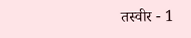तस्वीर - 1